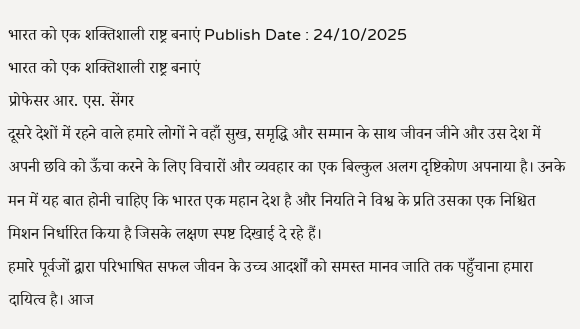भारत को एक शक्तिशाली राष्ट्र बनाएं Publish Date : 24/10/2025
भारत को एक शक्तिशाली राष्ट्र बनाएं
प्रोफेसर आर. एस. सेंगर
दूसरे देशों में रहने वाले हमारे लोगों ने वहाँ सुख, समृद्धि और सम्मान के साथ जीवन जीने और उस देश में अपनी छवि को ऊँचा करने के लिए विचारों और व्यवहार का एक बिल्कुल अलग दृष्टिकोण अपनाया है। उनके मन में यह बात होनी चाहिए कि भारत एक महान देश है और नियति ने विश्व के प्रति उसका एक निश्चित मिशन निर्धारित किया है जिसके लक्षण स्पष्ट दिखाई दे रहे हैं।
हमारे पूर्वजों द्वारा परिभाषित सफल जीवन के उच्च आदर्शों को समस्त मानव जाति तक पहुँचाना हमारा दायित्व है। आज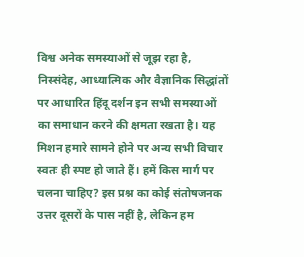विश्व अनेक समस्याओं से जूझ रहा है, निस्संदेह, आध्यात्मिक और वैज्ञानिक सिद्धांतों पर आधारित हिंदू दर्शन इन सभी समस्याओं का समाधान करने की क्षमता रखता है। यह मिशन हमारे सामने होने पर अन्य सभी विचार स्वतः ही स्पष्ट हो जाते हैं। हमें किस मार्ग पर चलना चाहिए? इस प्रश्न का कोई संतोषजनक उत्तर दूसरों के पास नहीं है, लेकिन हम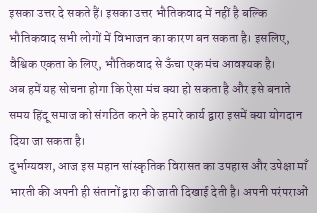इसका उत्तर दे सकते हैं। इसका उत्तर भौतिकवाद में नहीं है बल्कि भौतिकवाद सभी लोगों में विभाजन का कारण बन सकता है। इसलिए, वैश्विक एकता के लिए, भौतिकवाद से ऊँचा एक मंच आवश्यक है।
अब हमें यह सोचना होगा कि ऐसा मंच क्या हो सकता है और इसे बनाते समय हिंदू समाज को संगठित करने के हमारे कार्य द्वारा इसमें क्या योगदान दिया जा सकता है।
दुर्भाग्यवश, आज इस महान सांस्कृतिक विरासत का उपहास और उपेक्षा माँ भारती की अपनी ही संतानों द्वारा की जाती दिखाई देती है। अपनी परंपराओं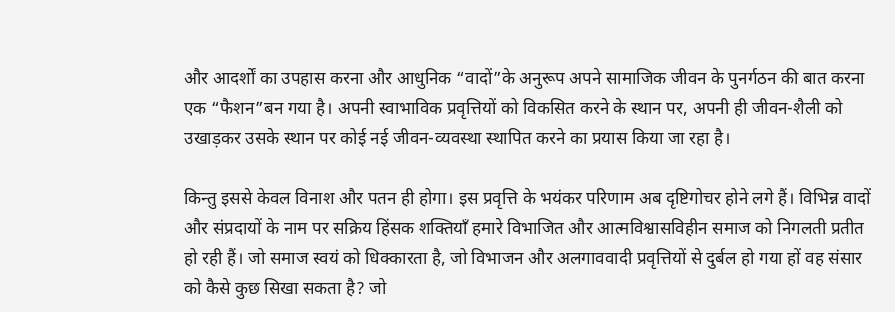और आदर्शों का उपहास करना और आधुनिक “वादों”के अनुरूप अपने सामाजिक जीवन के पुनर्गठन की बात करना एक “फैशन”बन गया है। अपनी स्वाभाविक प्रवृत्तियों को विकसित करने के स्थान पर, अपनी ही जीवन-शैली को उखाड़कर उसके स्थान पर कोई नई जीवन-व्यवस्था स्थापित करने का प्रयास किया जा रहा है।

किन्तु इससे केवल विनाश और पतन ही होगा। इस प्रवृत्ति के भयंकर परिणाम अब दृष्टिगोचर होने लगे हैं। विभिन्न वादों और संप्रदायों के नाम पर सक्रिय हिंसक शक्तियाँ हमारे विभाजित और आत्मविश्वासविहीन समाज को निगलती प्रतीत हो रही हैं। जो समाज स्वयं को धिक्कारता है, जो विभाजन और अलगाववादी प्रवृत्तियों से दुर्बल हो गया हों वह संसार को कैसे कुछ सिखा सकता है? जो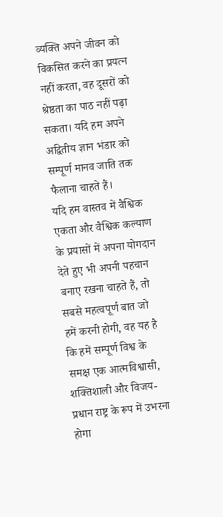व्यक्ति अपने जीवन को विकसित करने का प्रयत्न नहीं करता, वह दूसरों को श्रेष्ठता का पाठ नहीं पढ़ा सकता। यदि हम अपने अद्वितीय ज्ञान भंडार को सम्पूर्ण मानव जाति तक फैलाना चाहते हैं।
यदि हम वास्तव में वैश्विक एकता और वैश्विक कल्याण के प्रयासों में अपना योगदान देते हुए भी अपनी पहचान बनाए रखना चाहते हैं, तो सबसे महत्वपूर्ण बात जो हमें करनी होगी, वह यह है कि हमें सम्पूर्ण विश्व के समक्ष एक आत्मविश्वासी, शक्तिशाली और विजय-प्रधान राष्ट्र के रूप में उभरना होगा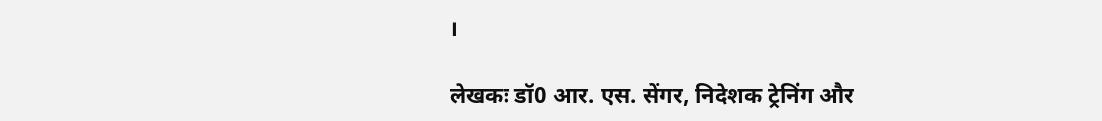।

लेखकः डॉ0 आर. एस. सेंगर, निदेशक ट्रेनिंग और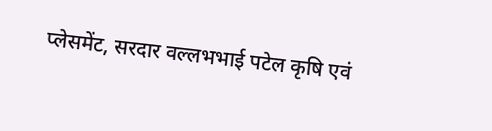प्लेसमेंट, सरदार वल्लभभाई पटेल कृषि एवं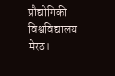प्रौद्योगिकी विश्वविद्यालय मेरठ।